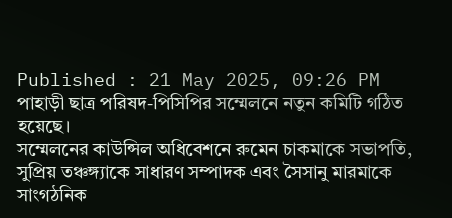Published : 21 May 2025, 09:26 PM
পাহাড়ী ছাত্র পরিষদ-পিসিপির সম্মেলনে নতুন কমিটি গঠিত হয়েছে।
সম্মেলনের কাউন্সিল অধিবেশনে রুমেন চাকমাকে সভাপতি, সুপ্রিয় তঞ্চঙ্গ্যাকে সাধারণ সম্পাদক এবং সৈসানু মারমাকে সাংগঠনিক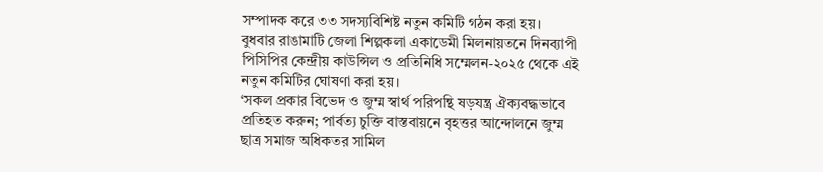সম্পাদক করে ৩৩ সদস্যবিশিষ্ট নতুন কমিটি গঠন করা হয়।
বুধবার রাঙামাটি জেলা শিল্পকলা একাডেমী মিলনায়তনে দিনব্যাপী পিসিপির কেন্দ্রীয় কাউন্সিল ও প্রতিনিধি সম্মেলন-২০২৫ থেকে এই নতুন কমিটির ঘোষণা করা হয়।
‘সকল প্রকার বিভেদ ও জুম্ম স্বার্থ পরিপন্থি ষড়যন্ত্র ঐক্যবদ্ধভাবে প্রতিহত করুন; পার্বত্য চুক্তি বাস্তবায়নে বৃহত্তর আন্দোলনে জুম্ম ছাত্র সমাজ অধিকতর সামিল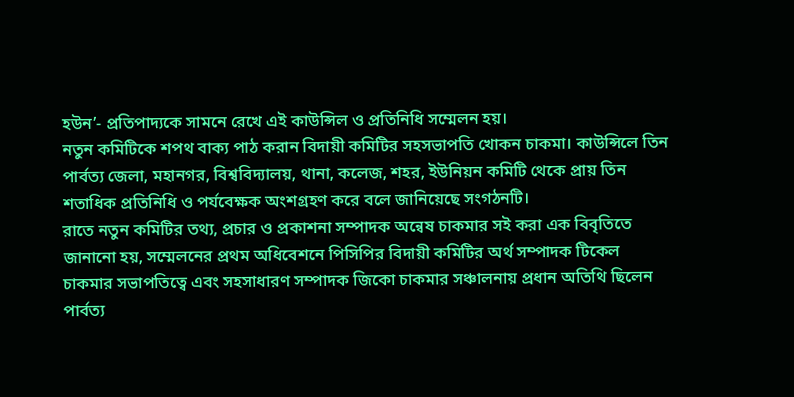হউন’- প্রতিপাদ্যকে সামনে রেখে এই কাউন্সিল ও প্রতিনিধি সম্মেলন হয়।
নতুন কমিটিকে শপথ বাক্য পাঠ করান বিদায়ী কমিটির সহসভাপতি খোকন চাকমা। কাউন্সিলে তিন পার্বত্য জেলা, মহানগর, বিশ্ববিদ্যালয়, থানা, কলেজ, শহর, ইউনিয়ন কমিটি থেকে প্রায় তিন শতাধিক প্রতিনিধি ও পর্যবেক্ষক অংশগ্রহণ করে বলে জানিয়েছে সংগঠনটি।
রাতে নতুন কমিটির তথ্য, প্রচার ও প্রকাশনা সম্পাদক অন্বেষ চাকমার সই করা এক বিবৃতিতে জানানো হয়, সম্মেলনের প্রথম অধিবেশনে পিসিপির বিদায়ী কমিটির অর্থ সম্পাদক টিকেল চাকমার সভাপতিত্বে এবং সহসাধারণ সম্পাদক জিকো চাকমার সঞ্চালনায় প্রধান অতিথি ছিলেন পার্বত্য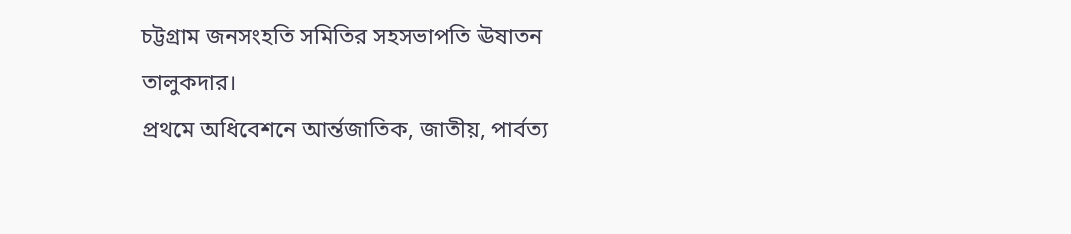চট্টগ্রাম জনসংহতি সমিতির সহসভাপতি ঊষাতন তালুকদার।
প্রথমে অধিবেশনে আর্ন্তজাতিক, জাতীয়, পার্বত্য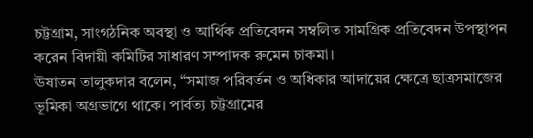চট্টগ্রাম, সাংগঠনিক অবস্থা ও আর্থিক প্রতিবেদন সম্বলিত সামগ্রিক প্রতিবেদন উপস্থাপন করেন বিদায়ী কমিটির সাধারণ সম্পাদক রুমেন চাকমা।
ঊষাতন তালুকদার বলেন, “সমাজ পরিবর্তন ও অধিকার আদায়ের ক্ষেত্রে ছাত্রসমাজের ভূমিকা অগ্রভাগে থাকে। পার্বত্য চট্টগ্রামের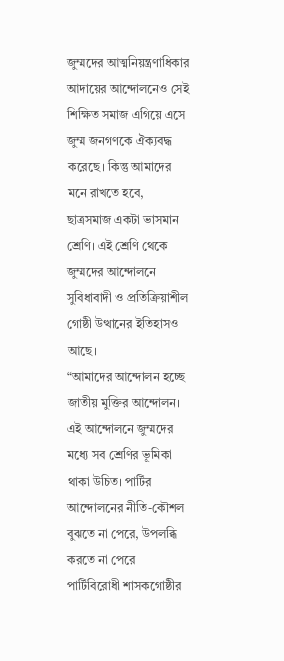জুম্মদের আত্মনিয়ন্ত্রণাধিকার আদায়ের আন্দোলনেও সেই শিক্ষিত সমাজ এগিয়ে এসে জুম্ম জনগণকে ঐক্যবদ্ধ করেছে। কিন্তু আমাদের মনে রাখতে হবে, ছাত্রসমাজ একটা ভাসমান শ্রেণি। এই শ্রেণি থেকে জুম্মদের আন্দোলনে সুবিধাবাদী ও প্রতিক্রিয়াশীল গোষ্ঠী উত্থানের ইতিহাসও আছে।
“আমাদের আন্দোলন হচ্ছে জাতীয় মুক্তির আন্দোলন। এই আন্দোলনে জুম্মদের মধ্যে সব শ্রেণির ভূমিকা থাকা উচিত। পার্টির আন্দোলনের নীতি-কৌশল বুঝতে না পেরে, উপলব্ধি করতে না পেরে পার্টিবিরোধী শাসকগোষ্ঠীর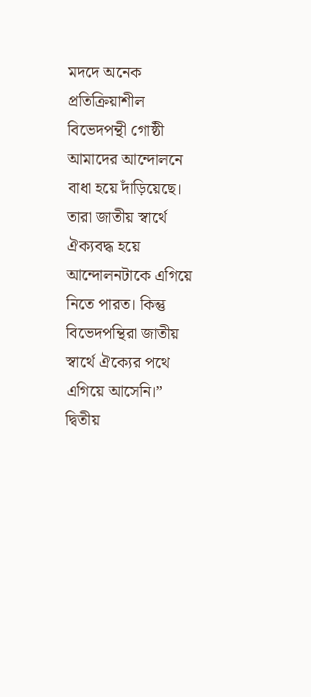মদদে অনেক প্রতিক্রিয়াশীল বিভেদপন্থী গোষ্ঠী আমাদের আন্দোলনে বাধা হয়ে দাঁড়িয়েছে। তারা জাতীয় স্বার্থে ঐক্যবদ্ধ হয়ে আন্দোলনটাকে এগিয়ে নিতে পারত। কিন্তু বিভেদপন্থিরা জাতীয় স্বার্থে ঐক্যের পথে এগিয়ে আসেনি।”
দ্বিতীয়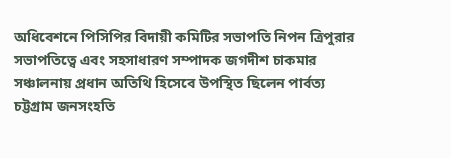অধিবেশনে পিসিপির বিদায়ী কমিটির সভাপতি নিপন ত্রিপুরার সভাপতিত্বে এবং সহসাধারণ সম্পাদক জগদীশ চাকমার সঞ্চালনায় প্রধান অতিথি হিসেবে উপস্থিত ছিলেন পার্বত্য চট্টগ্রাম জনসংহতি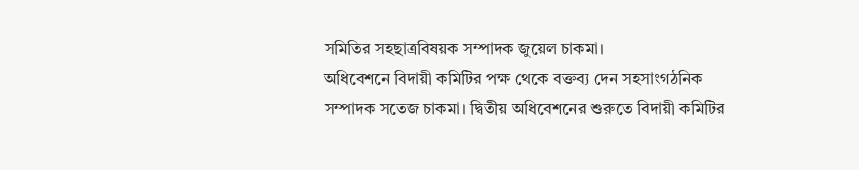সমিতির সহছাত্রবিষয়ক সম্পাদক জুয়েল চাকমা।
অধিবেশনে বিদায়ী কমিটির পক্ষ থেকে বক্তব্য দেন সহসাংগঠনিক সম্পাদক সতেজ চাকমা। দ্বিতীয় অধিবেশনের শুরুতে বিদায়ী কমিটির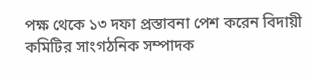পক্ষ থেকে ১৩ দফা প্রস্তাবনা পেশ করেন বিদায়ী কমিটির সাংগঠনিক সম্পাদক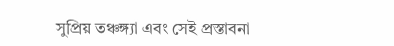সুপ্রিয় তঞ্চঙ্গ্যা এবং সেই প্রস্তাবনা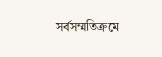সর্বসম্মতিক্রমে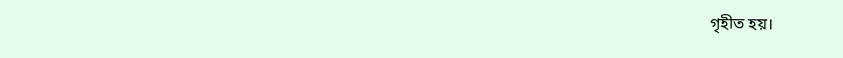গৃহীত হয়।